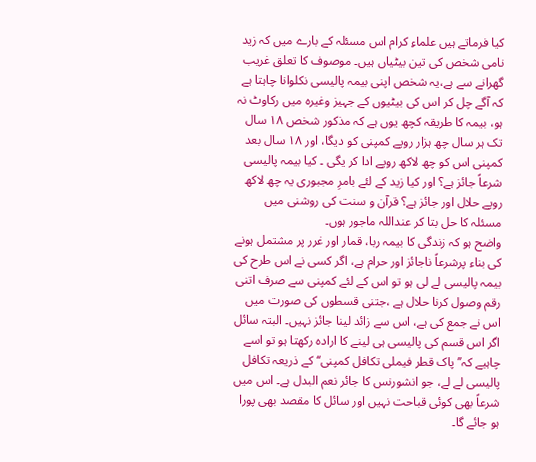کیا فرماتے ہیں علماءِ کرام اس مسئلہ کے بارے میں کہ زید نامی شخص کی تین بیٹیاں ہیں۔ موصوف کا تعلق غریب گھرانے سے ہے،یہ شخص اپنی بیمہ پالیسی نکلوانا چاہتا ہے کہ آگے چل کر اس کی بیٹیوں کے جہیز وغیرہ میں رکاوٹ نہ ہو، بیمہ کا طریقہ کچھ یوں ہے کہ مذکور شخص ۱۸ سال تک ہر سال چھ ہزار روپے کمپنی کو دیگا، اور ۱۸ سال بعد کمپنی اس کو چھ لاکھ روپے ادا کر یگی ۔ کیا بیمہ پالیسی شرعاً جائز ہے؟ اور کیا زید کے لئے بامرِ مجبوری یہ چھ لاکھ روپے حلال اور جائز ہے؟ قرآن و سنت کی روشنی میں مسئلہ کا حل بتا کر عنداللہ ماجور ہوں۔
واضح ہو کہ زندگی کا بیمہ ربا، قمار اور غرر پر مشتمل ہونے کی بناء پرشرعاً ناجائز اور حرام ہے، اگر کسی نے اس طرح کی بیمہ پالیسی لے لی ہو تو اس کے لئے کمپنی سے صرف اتنی رقم وصول کرنا حلال ہے ،جتنی قسطوں کی صورت میں اس نے جمع کی ہے، اس سے زائد لینا جائز نہیں۔ البتہ سائل اگر اس قسم کی پالیسی ہی لینے کا ارادہ رکھتا ہو تو اسے چاہیے کہ’’ پاک قطر فیملی تکافل کمپنی‘‘ کے ذریعہ تکافل پالیسی لے لے، جو انشورنس کا جائر نعم البدل ہے۔ اس میں شرعاً بھی کوئی قباحت نہیں اور سائل کا مقصد بھی پورا ہو جائے گا۔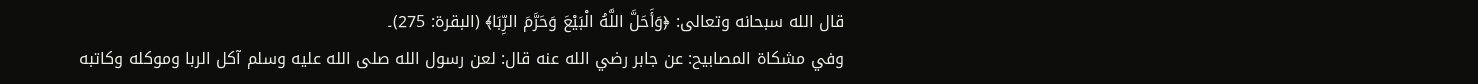قال الله سبحانه وتعالى: ﴿وَأَحَلَّ اللَّهُ الْبَيْعَ وَحَرَّمَ الرِّبَا﴾ (البقرة: 275)۔
وفي مشكاة المصابيح: عن جابر رضي الله عنه قال: لعن رسول الله صلى الله عليه وسلم آكل الربا وموكله وكاتبه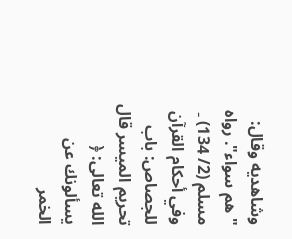وشاهديه وقال: "هم سواء". رواه مسلم (2/ 134) ۔
وفي أحكام القرآن للجصاص: باب تحريم الميسر قال الله تعالى: ﴿ يسألونك عن الخمر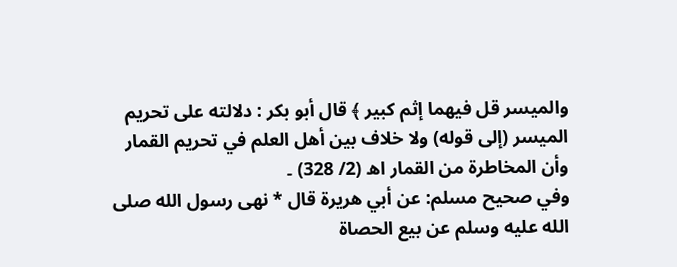والميسر قل فيهما إثم كبير ﴾ قال أبو بكر : دلالته على تحريم الميسر (إلی قوله) ولا خلاف بين أهل العلم في تحريم القمار وأن المخاطرة من القمار اھ (2/ 328) ۔
وفي صحيح مسلم: عن أبي هريرة قال * نهى رسول الله صلى الله عليه وسلم عن بيع الحصاة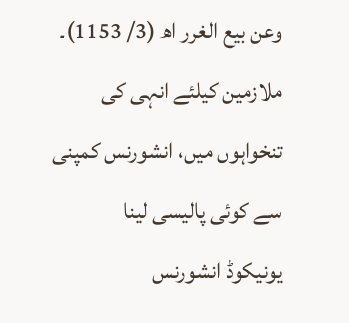وعن بيع الغرر اھ (3/ 1153)۔
ملازمین کیلئے انہی کی تنخواہوں میں، انشورنس کمپنی سے کوئی پالیسی لینا
یونیکوڈ انشورنس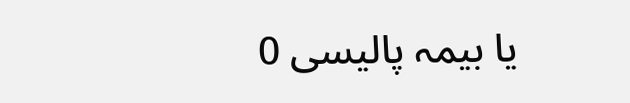یا بیمہ پالیسی 0